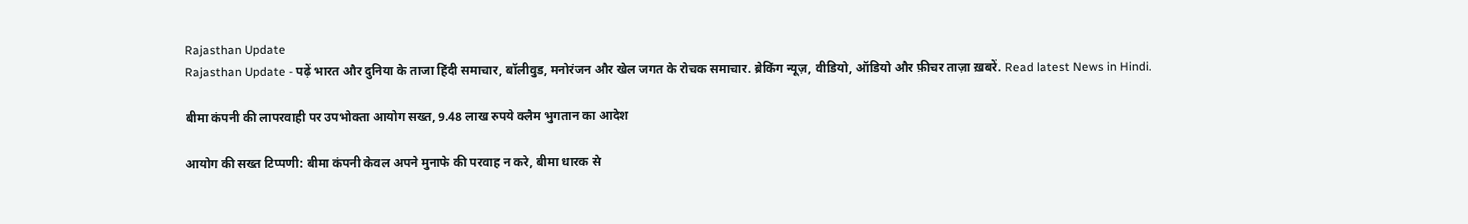Rajasthan Update
Rajasthan Update - पढ़ें भारत और दुनिया के ताजा हिंदी समाचार, बॉलीवुड, मनोरंजन और खेल जगत के रोचक समाचार. ब्रेकिंग न्यूज़, वीडियो, ऑडियो और फ़ीचर ताज़ा ख़बरें. Read latest News in Hindi.

बीमा कंपनी की लापरवाही पर उपभोक्ता आयोग सख्त, 9.48 लाख रुपये क्लैम भुगतान का आदेश

आयोग की सख्त टिप्पणी: बीमा कंपनी केवल अपने मुनाफे की परवाह न करे, बीमा धारक से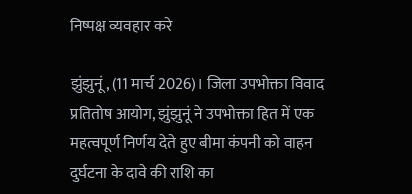निष्पक्ष व्यवहार करे

झुंझुनूं, (11 मार्च 2026)। जिला उपभोक्ता विवाद प्रतितोष आयोग, झुंझुनूं ने उपभोक्ता हित में एक महत्वपूर्ण निर्णय देते हुए बीमा कंपनी को वाहन दुर्घटना के दावे की राशि का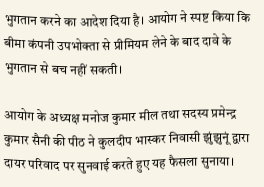भुगतान करने का आदेश दिया है। आयोग ने स्पष्ट किया कि बीमा कंपनी उपभोक्ता से प्रीमियम लेने के बाद दावे के भुगतान से बच नहीं सकती।

आयोग के अध्यक्ष मनोज कुमार मील तथा सदस्य प्रमेन्द्र कुमार सैनी की पीठ ने कुलदीप भास्कर निवासी झुंझुनूं द्वारा दायर परिवाद पर सुनवाई करते हुए यह फैसला सुनाया।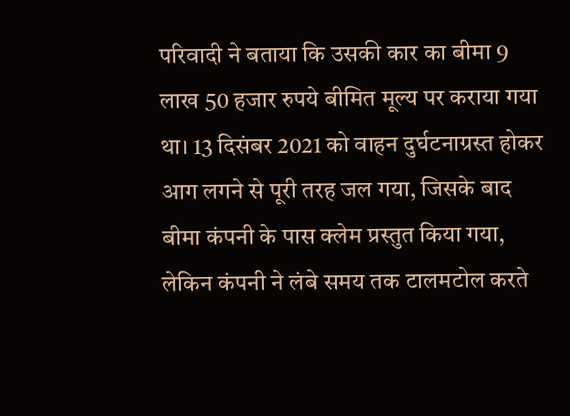परिवादी ने बताया कि उसकी कार का बीमा 9 लाख 50 हजार रुपये बीमित मूल्य पर कराया गया था। 13 दिसंबर 2021 को वाहन दुर्घटनाग्रस्त होकर आग लगने से पूरी तरह जल गया, जिसके बाद बीमा कंपनी के पास क्लेम प्रस्तुत किया गया, लेकिन कंपनी ने लंबे समय तक टालमटोल करते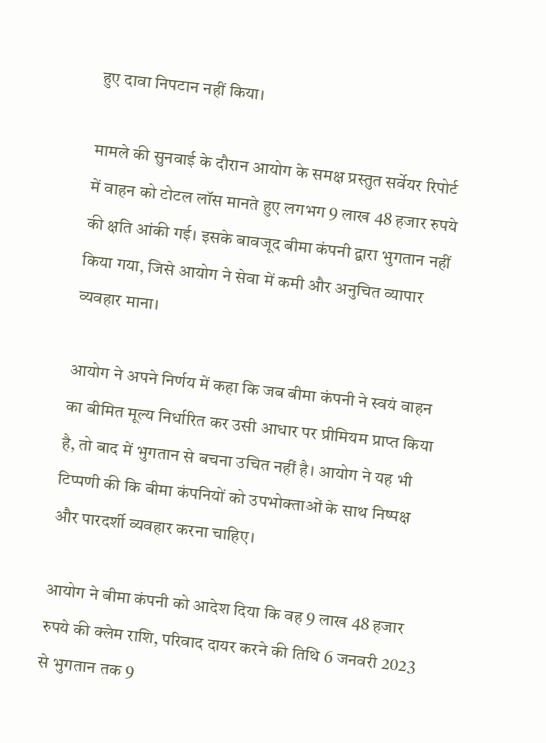हुए दावा निपटान नहीं किया।

मामले की सुनवाई के दौरान आयोग के समक्ष प्रस्तुत सर्वेयर रिपोर्ट में वाहन को टोटल लॉस मानते हुए लगभग 9 लाख 48 हजार रुपये की क्षति आंकी गई। इसके बावजूद बीमा कंपनी द्वारा भुगतान नहीं किया गया, जिसे आयोग ने सेवा में कमी और अनुचित व्यापार व्यवहार माना।

आयोग ने अपने निर्णय में कहा कि जब बीमा कंपनी ने स्वयं वाहन का बीमित मूल्य निर्धारित कर उसी आधार पर प्रीमियम प्राप्त किया है, तो बाद में भुगतान से बचना उचित नहीं है। आयोग ने यह भी टिप्पणी की कि बीमा कंपनियों को उपभोक्ताओं के साथ निष्पक्ष और पारदर्शी व्यवहार करना चाहिए।

आयोग ने बीमा कंपनी को आदेश दिया कि वह 9 लाख 48 हजार रुपये की क्लेम राशि, परिवाद दायर करने की तिथि 6 जनवरी 2023 से भुगतान तक 9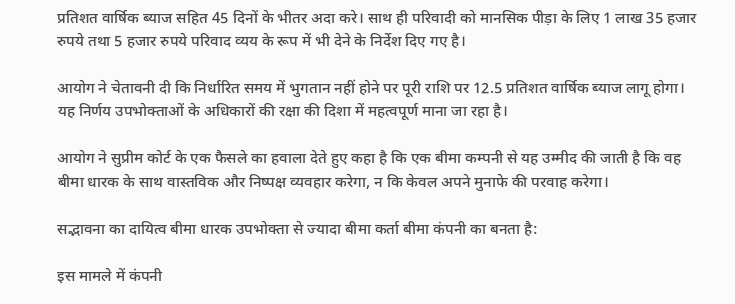प्रतिशत वार्षिक ब्याज सहित 45 दिनों के भीतर अदा करे। साथ ही परिवादी को मानसिक पीड़ा के लिए 1 लाख 35 हजार रुपये तथा 5 हजार रुपये परिवाद व्यय के रूप में भी देने के निर्देश दिए गए है।

आयोग ने चेतावनी दी कि निर्धारित समय में भुगतान नहीं होने पर पूरी राशि पर 12.5 प्रतिशत वार्षिक ब्याज लागू होगा। यह निर्णय उपभोक्ताओं के अधिकारों की रक्षा की दिशा में महत्वपूर्ण माना जा रहा है।

आयोग ने सुप्रीम कोर्ट के एक फैसले का‌ हवाला देते हुए कहा है कि एक बीमा कम्पनी से यह उम्मीद की जाती है कि वह बीमा धारक के साथ वास्तविक और निष्पक्ष व्यवहार करेगा, न कि केवल अपने मुनाफे की परवाह करेगा।

सद्भावना का दायित्व बीमा धारक उपभोक्ता से ज्यादा बीमा कर्ता बीमा कंपनी का बनता है:

इस मामले में कंपनी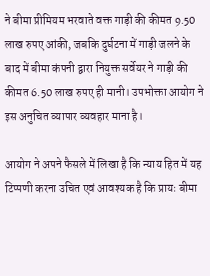ने बीमा प्रीमियम भरवाते वक्त गाड़ी की कीमत 9.50 लाख रुपए आंकी, जबकि दुर्घटना में गाड़ी जलने के बाद में बीमा कंपनी द्वारा नियुक्त सर्वेयर ने गाड़ी की कीमत 6.50 लाख रुपए ही मानी। उपभोक्ता आयोग ने इस अनुचित व्यापार व्यवहार माना है।

आयोग ने अपने फैसले में लिखा है कि न्याय हित में यह टिप्पणी करना उचित एवं आवश्यक है कि प्रायः बीमा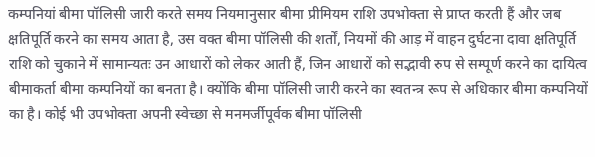कम्पनियां बीमा पॉलिसी जारी करते समय नियमानुसार बीमा प्रीमियम राशि उपभोक्ता से प्राप्त करती हैं और जब क्षतिपूर्ति करने का समय आता है, उस वक्त बीमा पॉलिसी की शर्तों, नियमों की आड़ में वाहन दुर्घटना दावा क्षतिपूर्ति राशि को चुकाने में सामान्यतः उन आधारों को लेकर आती हैं, जिन आधारों को सद्भावी रुप से सम्पूर्ण करने का दायित्व बीमाकर्ता बीमा कम्पनियों का बनता है। क्योंकि बीमा पॉलिसी जारी करने का स्वतन्त्र रूप से अधिकार बीमा कम्पनियों का है। कोई भी उपभोक्ता अपनी स्वेच्छा से मनमर्जीपूर्वक बीमा पॉलिसी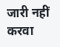जारी नहीं करवा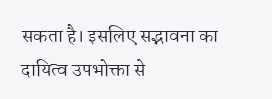सकता है। इसलिए सद्भावना का दायित्व उपभोक्ता से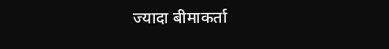ज्यादा बीमाकर्ता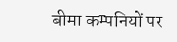बीमा कम्पनियों पर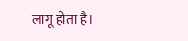लागू होता है।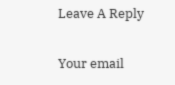Leave A Reply

Your email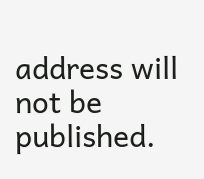address will not be published.